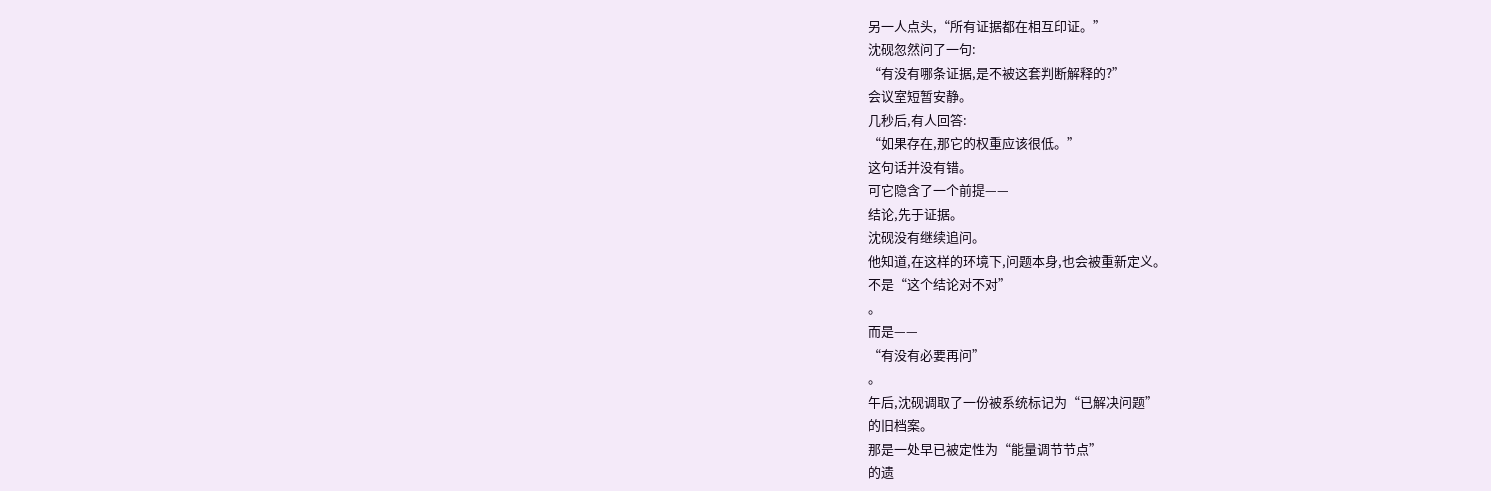另一人点头,“所有证据都在相互印证。”
沈砚忽然问了一句:
“有没有哪条证据,是不被这套判断解释的?”
会议室短暂安静。
几秒后,有人回答:
“如果存在,那它的权重应该很低。”
这句话并没有错。
可它隐含了一个前提——
结论,先于证据。
沈砚没有继续追问。
他知道,在这样的环境下,问题本身,也会被重新定义。
不是“这个结论对不对”
。
而是——
“有没有必要再问”
。
午后,沈砚调取了一份被系统标记为“已解决问题”
的旧档案。
那是一处早已被定性为“能量调节节点”
的遗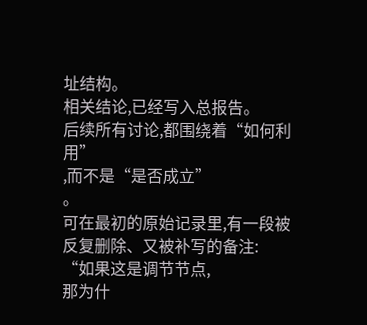址结构。
相关结论,已经写入总报告。
后续所有讨论,都围绕着“如何利用”
,而不是“是否成立”
。
可在最初的原始记录里,有一段被反复删除、又被补写的备注:
“如果这是调节节点,
那为什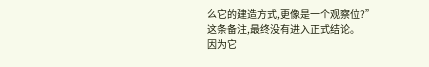么它的建造方式,更像是一个观察位?”
这条备注,最终没有进入正式结论。
因为它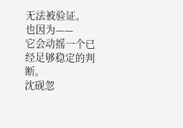无法被验证。
也因为——
它会动摇一个已经足够稳定的判断。
沈砚忽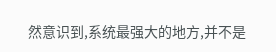然意识到,系统最强大的地方,并不是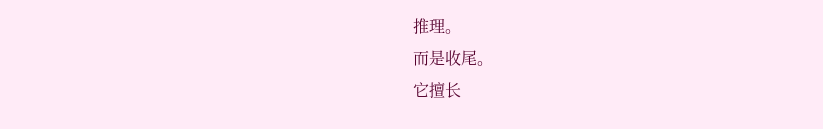推理。
而是收尾。
它擅长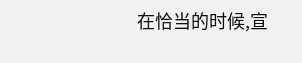在恰当的时候,宣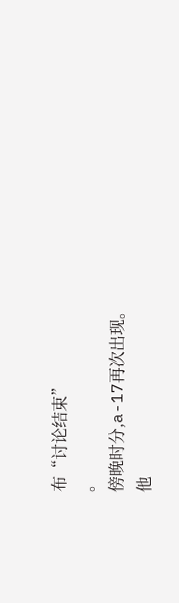布“讨论结束”
。
傍晚时分,a-17再次出现。
他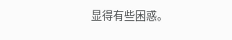显得有些困惑。